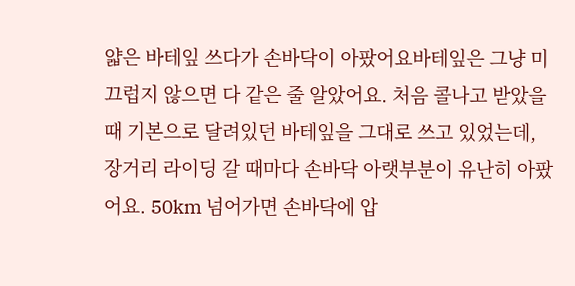얇은 바테잎 쓰다가 손바닥이 아팠어요바테잎은 그냥 미끄럽지 않으면 다 같은 줄 알았어요. 처음 콜나고 받았을 때 기본으로 달려있던 바테잎을 그대로 쓰고 있었는데, 장거리 라이딩 갈 때마다 손바닥 아랫부분이 유난히 아팠어요. 50km 넘어가면 손바닥에 압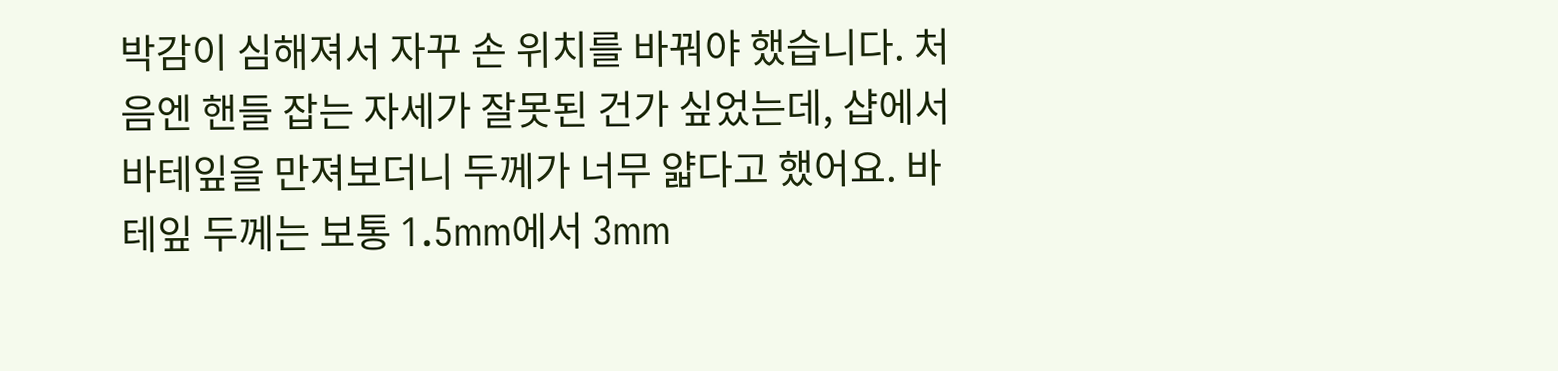박감이 심해져서 자꾸 손 위치를 바꿔야 했습니다. 처음엔 핸들 잡는 자세가 잘못된 건가 싶었는데, 샵에서 바테잎을 만져보더니 두께가 너무 얇다고 했어요. 바테잎 두께는 보통 1.5mm에서 3mm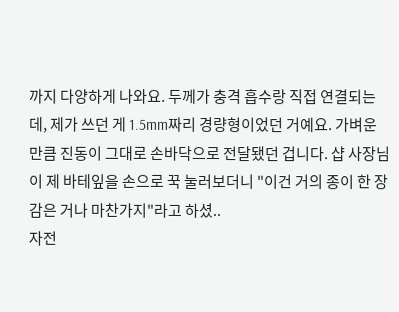까지 다양하게 나와요. 두께가 충격 흡수랑 직접 연결되는데, 제가 쓰던 게 1.5mm짜리 경량형이었던 거예요. 가벼운 만큼 진동이 그대로 손바닥으로 전달됐던 겁니다. 샵 사장님이 제 바테잎을 손으로 꾹 눌러보더니 "이건 거의 종이 한 장 감은 거나 마찬가지"라고 하셨..
자전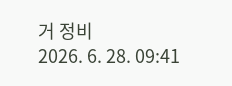거 정비
2026. 6. 28. 09:41